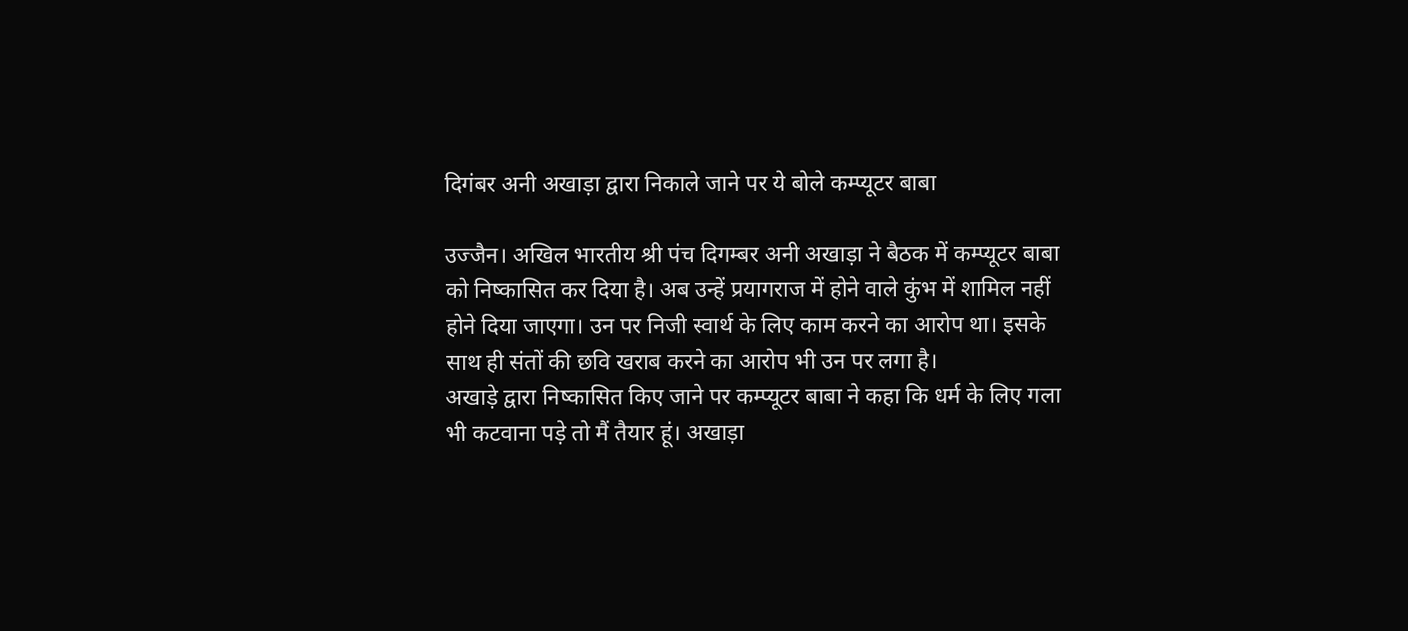दिगंबर अनी अखाड़ा द्वारा निकाले जाने पर ये बोले कम्प्यूटर बाबा

उज्जैन। अखिल भारतीय श्री पंच दिगम्बर अनी अखाड़ा ने बैठक में कम्प्यूटर बाबा को निष्कासित कर दिया है। अब उन्हें प्रयागराज में होने वाले कुंभ में शामिल नहीं होने दिया जाएगा। उन पर निजी स्वार्थ के लिए काम करने का आरोप था। इसके साथ ही संतों की छवि खराब करने का आरोप भी उन पर लगा है।
अखाड़े द्वारा निष्कासित किए जाने पर कम्प्यूटर बाबा ने कहा कि धर्म के लिए गला भी कटवाना पड़े तो मैं तैयार हूं। अखाड़ा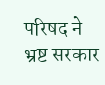परिषद ने भ्रष्ट सरकार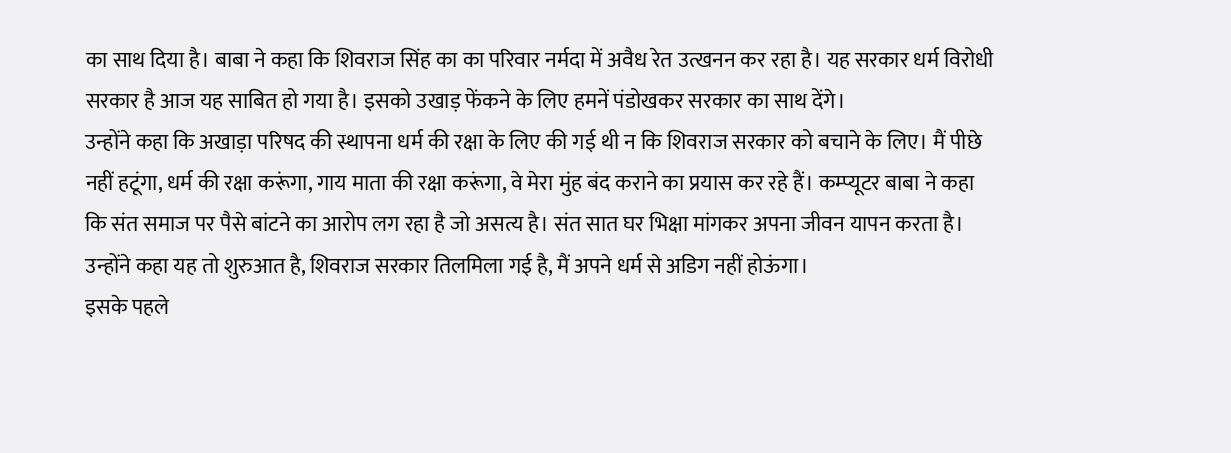का साथ दिया है। बाबा ने कहा कि शिवराज सिंह का का परिवार नर्मदा में अवैध रेत उत्खनन कर रहा है। यह सरकार धर्म विरोधी सरकार है आज यह साबित हो गया है। इसको उखाड़ फेंकने के लिए हमनें पंडोखकर सरकार का साथ देंगे।
उन्होंने कहा कि अखाड़ा परिषद की स्थापना धर्म की रक्षा के लिए की गई थी न कि शिवराज सरकार को बचाने के लिए। मैं पीछे नहीं हटूंगा, धर्म की रक्षा करूंगा, गाय माता की रक्षा करूंगा, वे मेरा मुंह बंद कराने का प्रयास कर रहे हैं। कम्प्यूटर बाबा ने कहा कि संत समाज पर पैसे बांटने का आरोप लग रहा है जो असत्य है। संत सात घर भिक्षा मांगकर अपना जीवन यापन करता है। उन्होंने कहा यह तो शुरुआत है, शिवराज सरकार तिलमिला गई है, मैं अपने धर्म से अडिग नहीं होऊंगा।
इसके पहले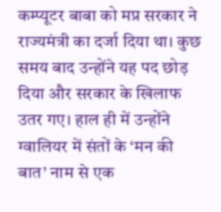कम्प्यूटर बाबा को मप्र सरकार ने राज्यमंत्री का दर्जा दिया था। कुछ समय बाद उन्होंने यह पद छोड़ दिया और सरकार के खिलाफ उतर गए। हाल ही में उन्होंने ग्वालियर में संतों के ‘मन की बात’ नाम से एक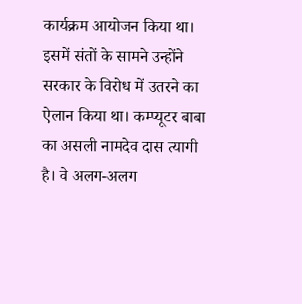कार्यक्रम आयोजन किया था। इसमें संतों के सामने उन्होंने सरकार के विरोध में उतरने का ऐलान किया था। कम्प्यूटर बाबा का असली नामदेव दास त्यागी है। वे अलग-अलग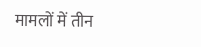मामलों में तीन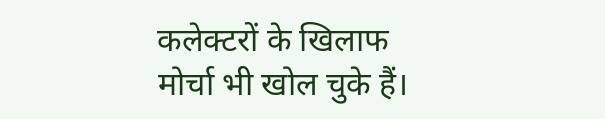कलेक्टरों के खिलाफ मोर्चा भी खोल चुके हैं।